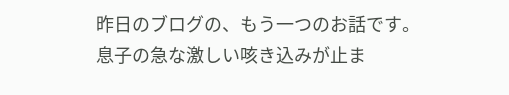昨日のブログの、もう一つのお話です。
息子の急な激しい咳き込みが止ま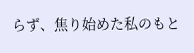らず、焦り始めた私のもと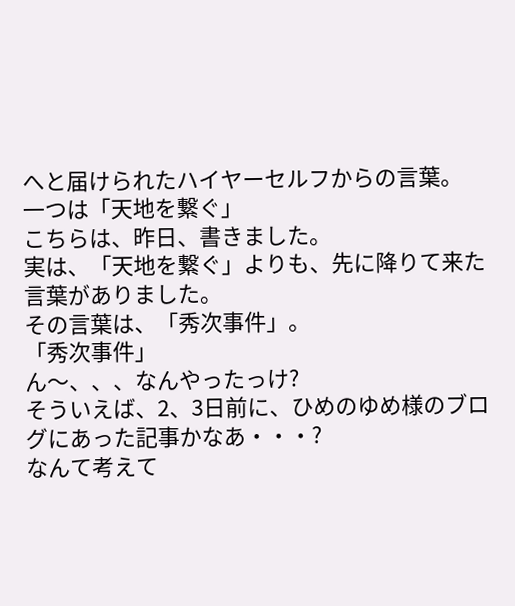へと届けられたハイヤーセルフからの言葉。
一つは「天地を繋ぐ」
こちらは、昨日、書きました。
実は、「天地を繋ぐ」よりも、先に降りて来た言葉がありました。
その言葉は、「秀次事件」。
「秀次事件」
ん〜、、、なんやったっけ?
そういえば、2、3日前に、ひめのゆめ様のブログにあった記事かなあ・・・?
なんて考えて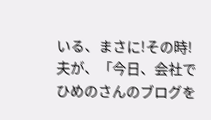いる、まさに!その時!
夫が、「今日、会社でひめのさんのブログを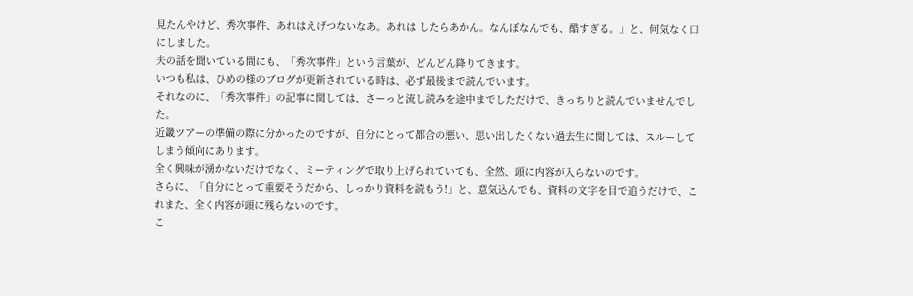見たんやけど、秀次事件、あれはえげつないなあ。あれは したらあかん。なんぼなんでも、酷すぎる。」と、何気なく口にしました。
夫の話を聞いている間にも、「秀次事件」という言葉が、どんどん降りてきます。
いつも私は、ひめの様のブログが更新されている時は、必ず最後まで読んでいます。
それなのに、「秀次事件」の記事に関しては、さーっと流し読みを途中までしただけで、きっちりと読んでいませんでした。
近畿ツアーの準備の際に分かったのですが、自分にとって都合の悪い、思い出したくない過去生に関しては、スルーしてしまう傾向にあります。
全く興味が湧かないだけでなく、ミーティングで取り上げられていても、全然、頭に内容が入らないのです。
さらに、「自分にとって重要そうだから、しっかり資料を読もう!」と、意気込んでも、資料の文字を目で追うだけで、これまた、全く内容が頭に残らないのです。
こ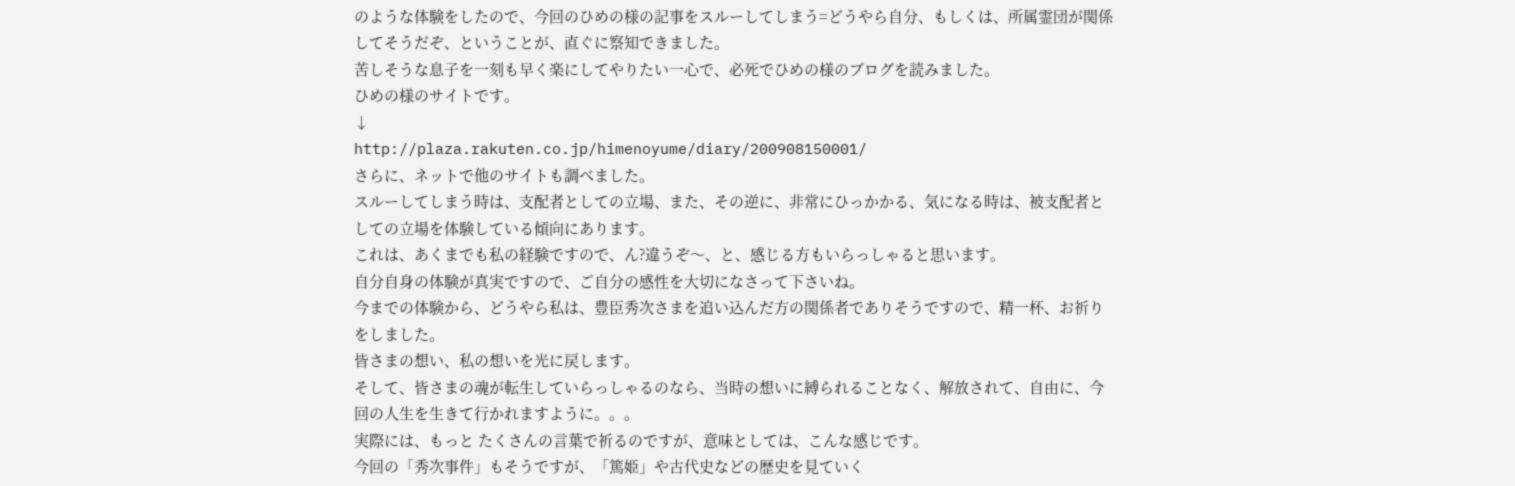のような体験をしたので、今回のひめの様の記事をスルーしてしまう=どうやら自分、もしくは、所属霊団が関係してそうだぞ、ということが、直ぐに察知できました。
苦しそうな息子を一刻も早く楽にしてやりたい一心で、必死でひめの様のブログを読みました。
ひめの様のサイトです。
↓
http://plaza.rakuten.co.jp/himenoyume/diary/200908150001/
さらに、ネットで他のサイトも調べました。
スルーしてしまう時は、支配者としての立場、また、その逆に、非常にひっかかる、気になる時は、被支配者としての立場を体験している傾向にあります。
これは、あくまでも私の経験ですので、ん?違うぞ〜、と、感じる方もいらっしゃると思います。
自分自身の体験が真実ですので、ご自分の感性を大切になさって下さいね。
今までの体験から、どうやら私は、豊臣秀次さまを追い込んだ方の関係者でありそうですので、精一杯、お祈りをしました。
皆さまの想い、私の想いを光に戻します。
そして、皆さまの魂が転生していらっしゃるのなら、当時の想いに縛られることなく、解放されて、自由に、今回の人生を生きて行かれますように。。。
実際には、もっと たくさんの言葉で祈るのですが、意味としては、こんな感じです。
今回の「秀次事件」もそうですが、「篤姫」や古代史などの歴史を見ていく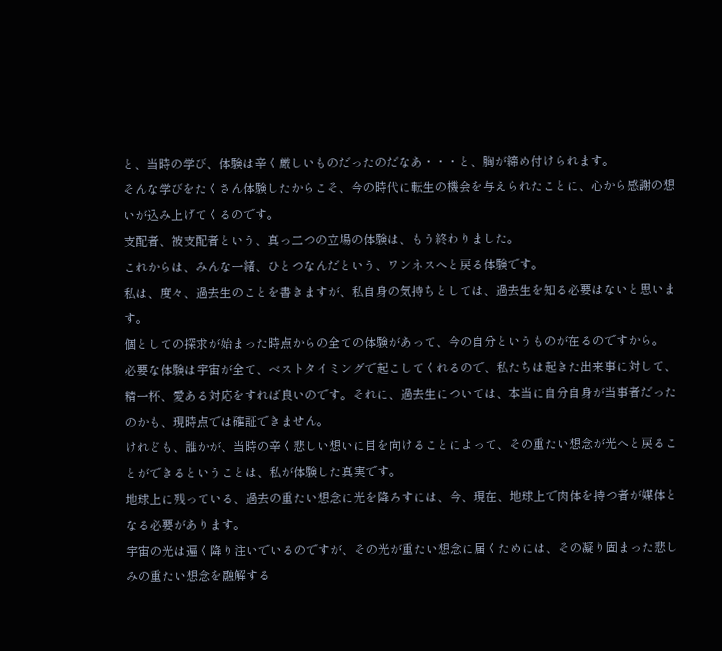と、当時の学び、体験は辛く厳しいものだったのだなあ・・・と、胸が締め付けられます。
そんな学びをたくさん体験したからこそ、今の時代に転生の機会を与えられたことに、心から感謝の想いが込み上げてくるのです。
支配者、被支配者という、真っ二つの立場の体験は、もう終わりました。
これからは、みんな一緒、ひとつなんだという、ワンネスへと戻る体験です。
私は、度々、過去生のことを書きますが、私自身の気持ちとしては、過去生を知る必要はないと思います。
個としての探求が始まった時点からの全ての体験があって、今の自分というものが在るのですから。
必要な体験は宇宙が全て、ベストタイミングで起こしてくれるので、私たちは起きた出来事に対して、精一杯、愛ある対応をすれば良いのです。それに、過去生については、本当に自分自身が当事者だったのかも、現時点では確証できません。
けれども、誰かが、当時の辛く悲しい想いに目を向けることによって、その重たい想念が光へと戻ることができるということは、私が体験した真実です。
地球上に残っている、過去の重たい想念に光を降ろすには、今、現在、地球上で肉体を持つ者が媒体となる必要があります。
宇宙の光は遍く降り注いでいるのですが、その光が重たい想念に届くためには、その凝り固まった悲しみの重たい想念を融解する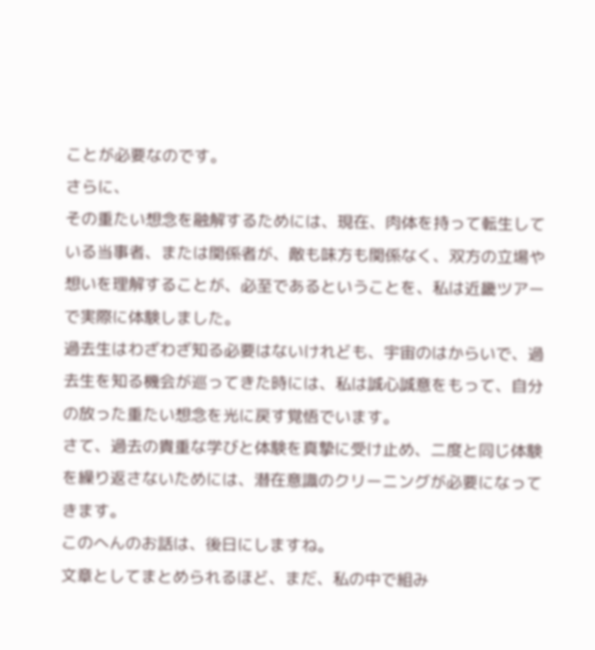ことが必要なのです。
さらに、
その重たい想念を融解するためには、現在、肉体を持って転生している当事者、または関係者が、敵も味方も関係なく、双方の立場や想いを理解することが、必至であるということを、私は近畿ツアーで実際に体験しました。
過去生はわざわざ知る必要はないけれども、宇宙のはからいで、過去生を知る機会が巡ってきた時には、私は誠心誠意をもって、自分の放った重たい想念を光に戻す覚悟でいます。
さて、過去の貴重な学びと体験を真摯に受け止め、二度と同じ体験を繰り返さないためには、潜在意識のクリーニングが必要になってきます。
このへんのお話は、後日にしますね。
文章としてまとめられるほど、まだ、私の中で組み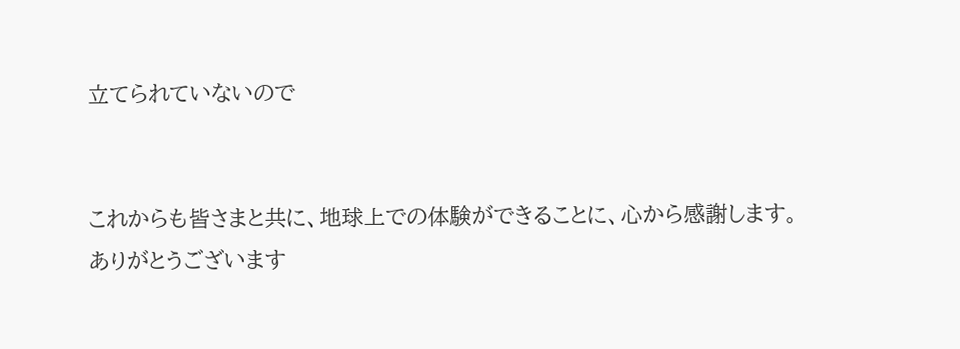立てられていないので


これからも皆さまと共に、地球上での体験ができることに、心から感謝します。
ありがとうございます